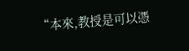“本來,教授是可以憑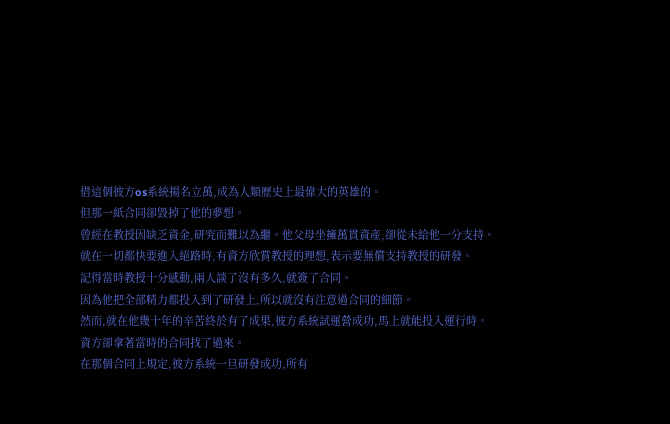借這個彼方os系統揚名立萬,成為人類歷史上最偉大的英雄的。
但那一紙合同卻毀掉了他的夢想。
曾經在教授因缺乏資金,研究而難以為繼。他父母坐擁萬貫資產,卻從未給他一分支持。
就在一切都快要進入絕路時,有資方欣賞教授的理想,表示要無償支持教授的研發。
記得當時教授十分感動,兩人談了沒有多久,就簽了合同。
因為他把全部精力都投入到了研發上,所以就沒有注意過合同的細節。
然而,就在他幾十年的辛苦終於有了成果,彼方系統試運營成功,馬上就能投入運行時。
資方卻拿著當時的合同找了過來。
在那個合同上規定,彼方系統一旦研發成功,所有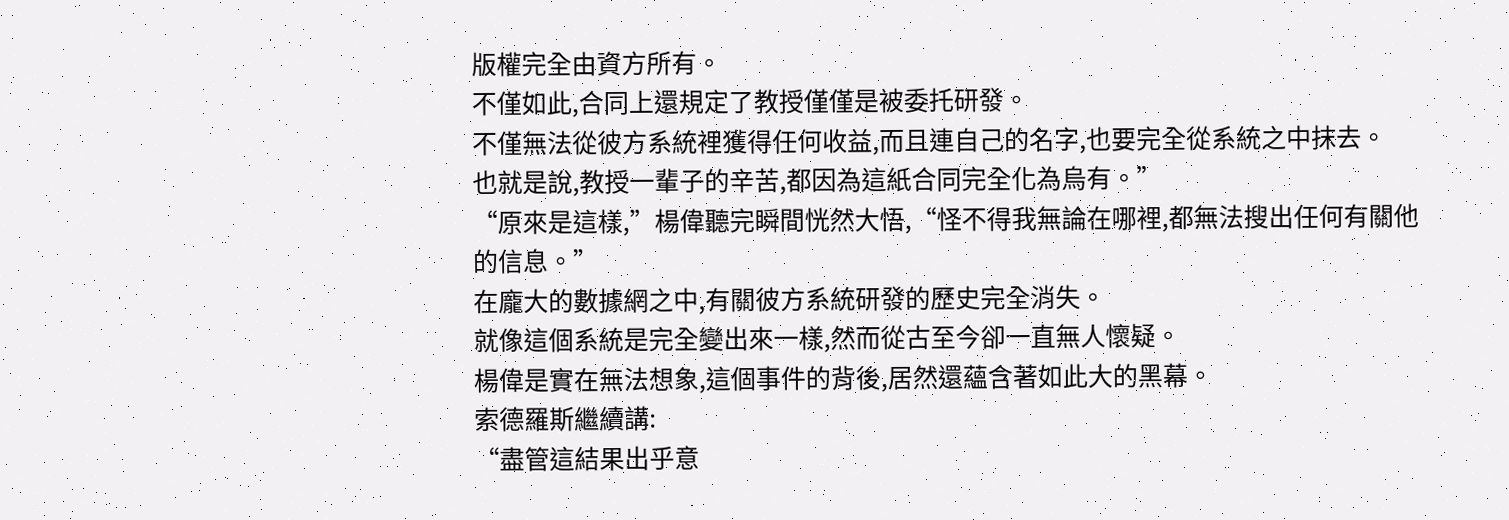版權完全由資方所有。
不僅如此,合同上還規定了教授僅僅是被委托研發。
不僅無法從彼方系統裡獲得任何收益,而且連自己的名字,也要完全從系統之中抹去。
也就是說,教授一輩子的辛苦,都因為這紙合同完全化為烏有。”
“原來是這樣,”楊偉聽完瞬間恍然大悟,“怪不得我無論在哪裡,都無法搜出任何有關他的信息。”
在龐大的數據網之中,有關彼方系統研發的歷史完全消失。
就像這個系統是完全變出來一樣,然而從古至今卻一直無人懷疑。
楊偉是實在無法想象,這個事件的背後,居然還蘊含著如此大的黑幕。
索德羅斯繼續講:
“盡管這結果出乎意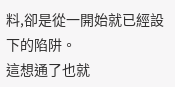料,卻是從一開始就已經設下的陷阱。
這想通了也就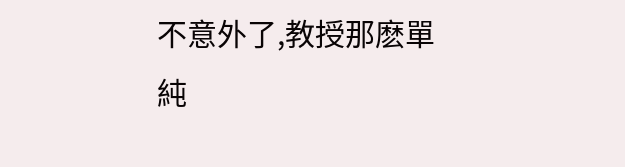不意外了,教授那麽單純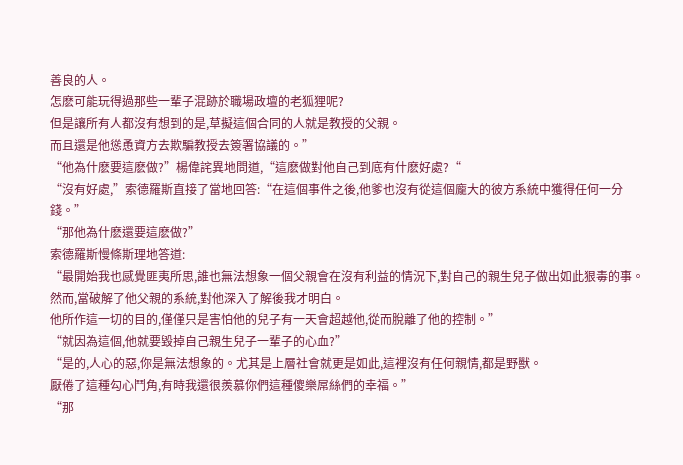善良的人。
怎麽可能玩得過那些一輩子混跡於職場政壇的老狐狸呢?
但是讓所有人都沒有想到的是,草擬這個合同的人就是教授的父親。
而且還是他慫恿資方去欺騙教授去簽署協議的。”
“他為什麽要這麽做?”楊偉詫異地問道,“這麽做對他自己到底有什麽好處?“
“沒有好處,”索德羅斯直接了當地回答:“在這個事件之後,他爹也沒有從這個龐大的彼方系統中獲得任何一分錢。”
“那他為什麽還要這麽做?”
索德羅斯慢條斯理地答道:
“最開始我也感覺匪夷所思,誰也無法想象一個父親會在沒有利益的情況下,對自己的親生兒子做出如此狠毒的事。
然而,當破解了他父親的系統,對他深入了解後我才明白。
他所作這一切的目的,僅僅只是害怕他的兒子有一天會超越他,從而脫離了他的控制。”
“就因為這個,他就要毀掉自己親生兒子一輩子的心血?”
“是的,人心的惡,你是無法想象的。尤其是上層社會就更是如此,這裡沒有任何親情,都是野獸。
厭倦了這種勾心鬥角,有時我還很羨慕你們這種傻樂屌絲們的幸福。”
“那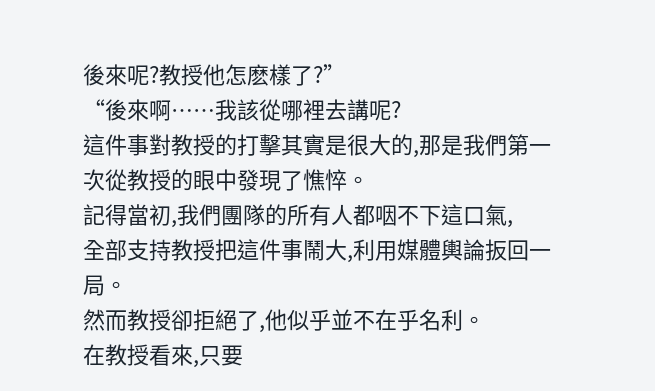後來呢?教授他怎麽樣了?”
“後來啊……我該從哪裡去講呢?
這件事對教授的打擊其實是很大的,那是我們第一次從教授的眼中發現了憔悴。
記得當初,我們團隊的所有人都咽不下這口氣,
全部支持教授把這件事鬧大,利用媒體輿論扳回一局。
然而教授卻拒絕了,他似乎並不在乎名利。
在教授看來,只要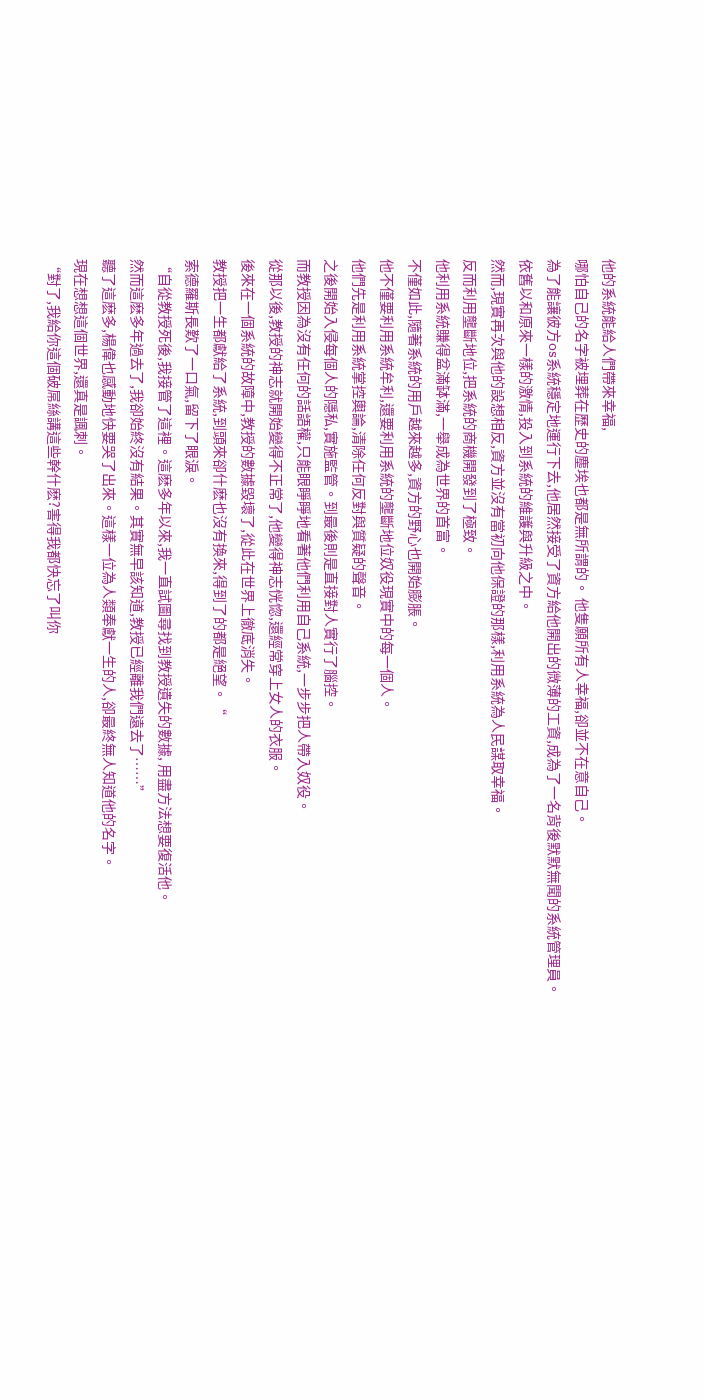他的系統能給人們帶來幸福,
哪怕自己的名字被埋葬在歷史的塵埃也都是無所謂的。 他隻願所有人幸福,卻並不在意自己。
為了能讓彼方os系統穩定地運行下去,他居然接受了資方給他開出的微薄的工資,成為了一名背後默默無聞的系統管理員。
依舊以和原來一樣的激情,投入到系統的維護與升級之中。
然而,現實再次與他的設想相反,資方並沒有當初向他保證的那樣,利用系統為人民謀取幸福。
反而利用壟斷地位,把系統的商機開發到了極致。
他利用系統賺得盆滿缽滿,一舉成為世界的首富。
不僅如此,隨著系統的用戶越來越多,資方的野心也開始膨脹。
他不僅要利用系統牟利,還要利用系統的壟斷地位奴役現實中的每一個人。
他們先是利用系統掌控輿論,清除任何反對與質疑的聲音。
之後開始入侵每個人的隱私,實施監管。到最後則是直接對人實行了腦控。
而教授因為沒有任何的話語權,只能眼睜睜地看著他們利用自己系統,一步步把人帶入奴役。
從那以後,教授的神志就開始變得不正常了,他變得神志恍惚,還經常穿上女人的衣服。
後來在一個系統的故障中,教授的數據毀壞了,從此在世界上徹底消失。
教授把一生都獻給了系統,到頭來卻什麽也沒有換來,得到了的都是絕望。“
索德羅斯長歎了一口氣,留下了眼淚。
“自從教授死後,我接管了這裡。這麽多年以來,我一直試圖尋找到教授遺失的數據, 用盡方法想要復活他。
然而這麽多年過去了,我卻始終沒有結果。其實無早該知道,教授已經離我們遠去了……”
聽了這麽多,楊偉也感動地快要哭了出來。這樣一位為人類奉獻一生的人,卻最終無人知道他的名字。
現在想想這個世界,還真是諷刺。
“對了,我給你這個破屌絲講這些幹什麽?害得我都快忘了叫你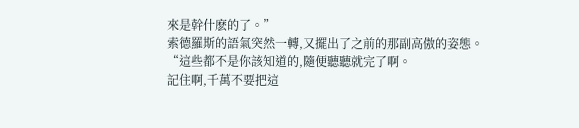來是幹什麽的了。”
索德羅斯的語氣突然一轉,又擺出了之前的那副高傲的姿態。
“這些都不是你該知道的,隨便聽聽就完了啊。
記住啊,千萬不要把這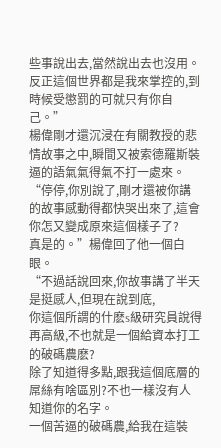些事說出去,當然說出去也沒用。
反正這個世界都是我來掌控的,到時候受懲罰的可就只有你自己。”
楊偉剛才還沉浸在有關教授的悲情故事之中,瞬間又被索德羅斯裝逼的語氣氣得氣不打一處來。
“停停,你別說了,剛才還被你講的故事感動得都快哭出來了,這會你怎又變成原來這個樣子了?
真是的。”楊偉回了他一個白眼。
“不過話說回來,你故事講了半天是挺感人,但現在說到底,
你這個所謂的什麽s級研究員說得再高級,不也就是一個給資本打工的破碼農麽?
除了知道得多點,跟我這個底層的屌絲有啥區別?不也一樣沒有人知道你的名字。
一個苦逼的破碼農,給我在這裝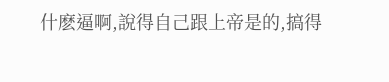什麽逼啊,說得自己跟上帝是的,搞得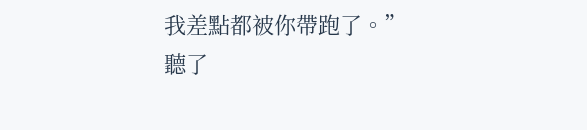我差點都被你帶跑了。”
聽了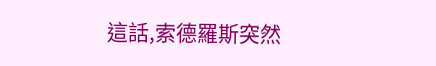這話,索德羅斯突然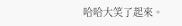哈哈大笑了起來。